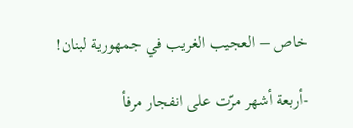خاص – العجيب الغريب في جمهورية لبنان!

-أربعة أشهر مرّت على انفجار مرفأ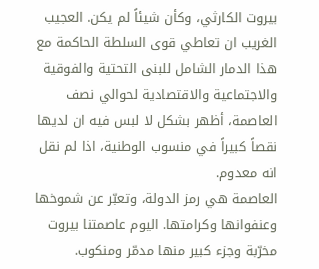بيروت الكارثي، وكأن شيئاً لم يكن. العجيب الغريب ان تعاطي قوى السلطة الحاكمة مع هذا الدمار الشامل للبنى التحتية والفوقية والاجتماعية والاقتصادية لحوالي نصف العاصمة، أظهر بشكل لا لبس فيه ان لديها نقصاً كبيراً في منسوب الوطنية، اذا لم نقل انه معدوم.
العاصمة هي رمز الدولة، وتعبّر عن شموخها وعنفوانها وكرامتها. اليوم عاصمتنا بيروت مخرّبة وجزء كبير منها مدمّر ومنكوب.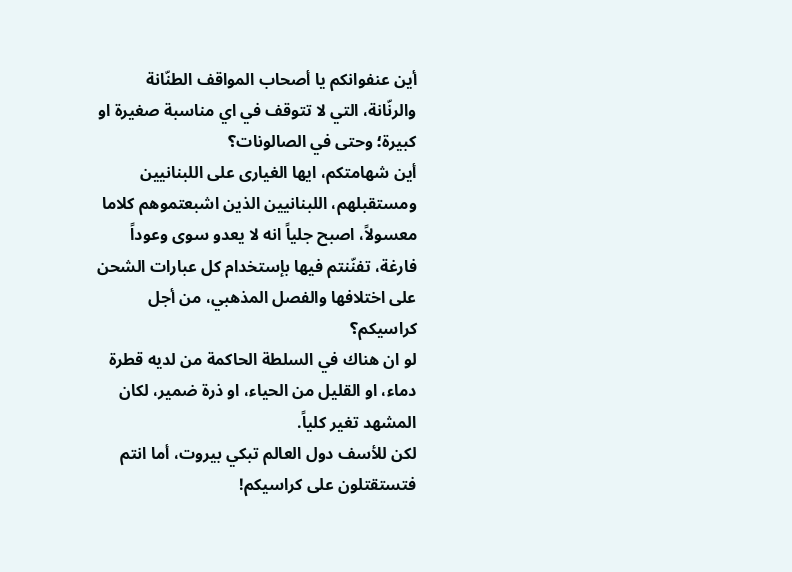أين عنفوانكم يا أصحاب المواقف الطنّانة والرنّانة، التي لا تتوقف في اي مناسبة صغيرة او كبيرة؛ وحتى في الصالونات؟
أين شهامتكم، ايها الغيارى على اللبنانيين ومستقبلهم، اللبنانيين الذين اشبعتموهم كلاما معسولاً، اصبح جلياً انه لا يعدو سوى وعوداً فارغة، تفنّنتم فيها بإستخدام كل عبارات الشحن على اختلافها والفصل المذهبي، من أجل كراسيكم؟
لو ان هناك في السلطة الحاكمة من لديه قطرة دماء، او القليل من الحياء، او ذرة ضمير، لكان المشهد تغير كلياً.
لكن للأسف دول العالم تبكي بيروت، أما انتم فتستقتلون على كراسيكم!